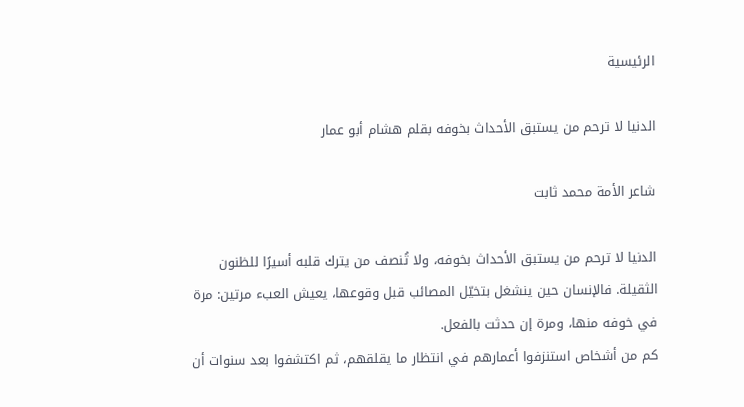الرئيسية

الدنيا لا ترحم من يستبق الأحداث بخوفه بقلم هشام أبو عمار

شاعر الأمة محمد ثابت

الدنيا لا ترحم من يستبق الأحداث بخوفه، ولا تُنصف من يترك قلبه أسيرًا للظنون الثقيلة. فالإنسان حين ينشغل بتخيّل المصائب قبل وقوعها، يعيش العبء مرتين: مرة في خوفه منها، ومرة إن حدثت بالفعل.
كم من أشخاص استنزفوا أعمارهم في انتظار ما يقلقهم، ثم اكتشفوا بعد سنوات أن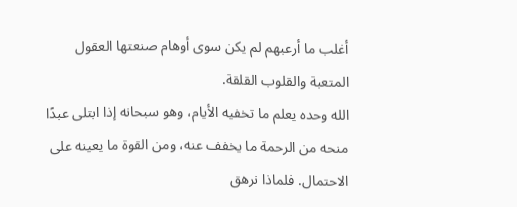أغلب ما أرعبهم لم يكن سوى أوهام صنعتها العقول المتعبة والقلوب القلقة.
الله وحده يعلم ما تخفيه الأيام، وهو سبحانه إذا ابتلى عبدًا منحه من الرحمة ما يخفف عنه، ومن القوة ما يعينه على الاحتمال. فلماذا نرهق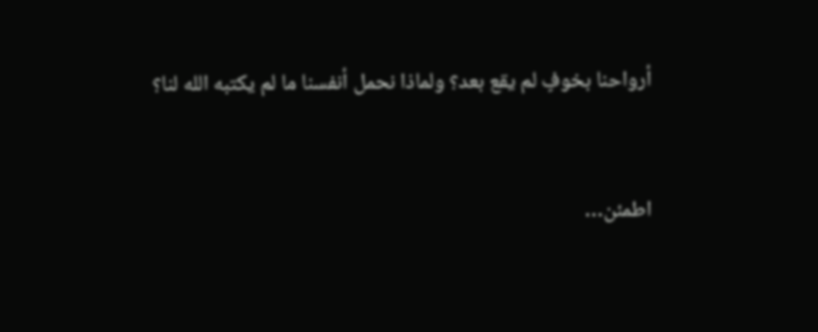أرواحنا بخوفٍ لم يقع بعد؟ ولماذا نحمل أنفسنا ما لم يكتبه الله لنا؟


اطمئن…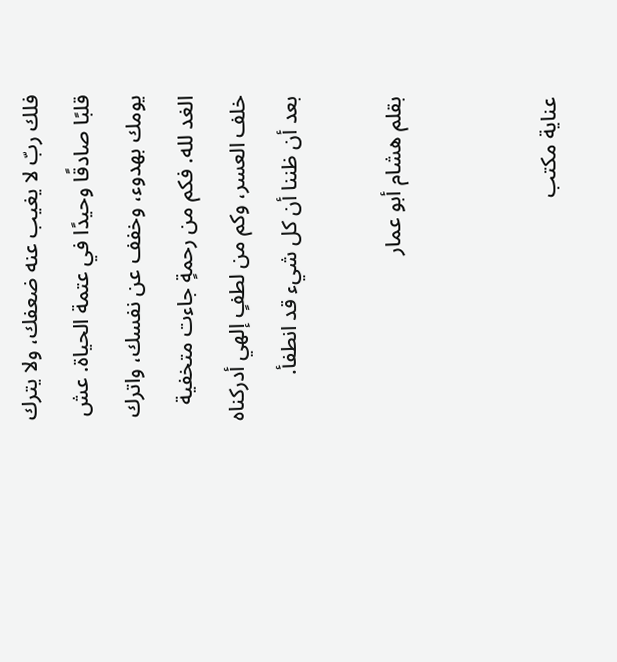فلك ربّ لا يغيب عنه ضعفك، ولا يترك قلبًا صادقًا وحيدًا في عتمة الحياة. عش يومك بهدوء، وخفف عن نفسك، واترك الغد لله. فكم من رحمةٍ جاءت متخفية خلف العسر، وكم من لطفٍ إلهي أدركناه بعد أن ظننا أن كل شيء قد انطفأ.

بقلم هشام أبو عمار


عناية مكتب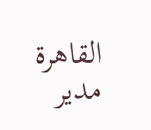القاهرة مدير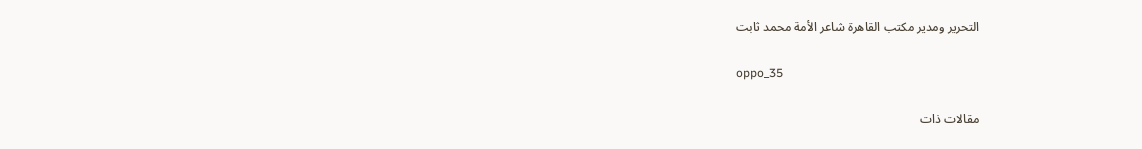التحرير ومدير مكتب القاهرة شاعر الأمة محمد ثابت

oppo_35

مقالات ذات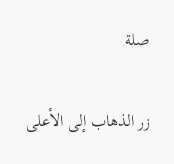صلة

زر الذهاب إلى الأعلى